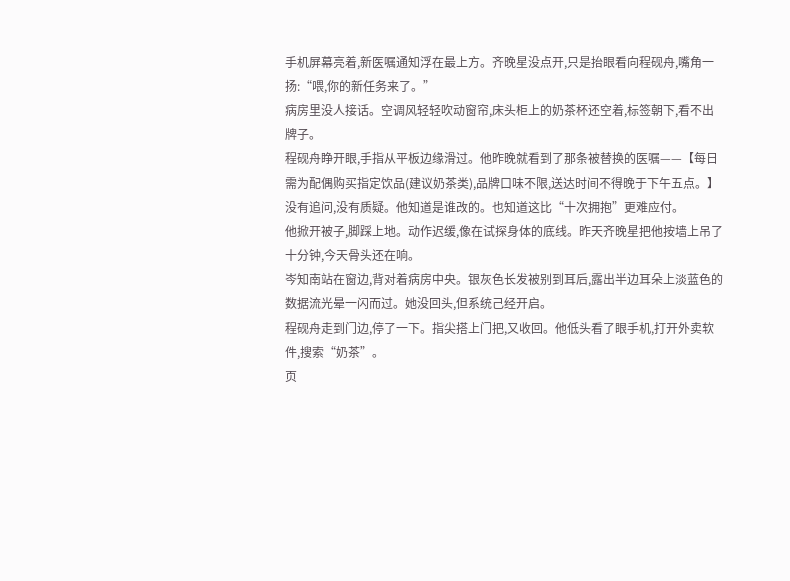手机屏幕亮着,新医嘱通知浮在最上方。齐晚星没点开,只是抬眼看向程砚舟,嘴角一扬:“喂,你的新任务来了。”
病房里没人接话。空调风轻轻吹动窗帘,床头柜上的奶茶杯还空着,标签朝下,看不出牌子。
程砚舟睁开眼,手指从平板边缘滑过。他昨晚就看到了那条被替换的医嘱——【每日需为配偶购买指定饮品(建议奶茶类),品牌口味不限,送达时间不得晚于下午五点。】
没有追问,没有质疑。他知道是谁改的。也知道这比“十次拥抱”更难应付。
他掀开被子,脚踩上地。动作迟缓,像在试探身体的底线。昨天齐晚星把他按墙上吊了十分钟,今天骨头还在响。
岑知南站在窗边,背对着病房中央。银灰色长发被别到耳后,露出半边耳朵上淡蓝色的数据流光晕一闪而过。她没回头,但系统己经开启。
程砚舟走到门边,停了一下。指尖搭上门把,又收回。他低头看了眼手机,打开外卖软件,搜索“奶茶”。
页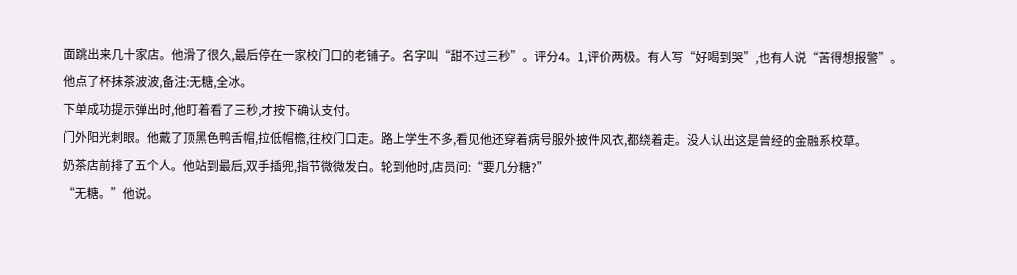面跳出来几十家店。他滑了很久,最后停在一家校门口的老铺子。名字叫“甜不过三秒”。评分4。1,评价两极。有人写“好喝到哭”,也有人说“苦得想报警”。
他点了杯抹茶波波,备注:无糖,全冰。
下单成功提示弹出时,他盯着看了三秒,才按下确认支付。
门外阳光刺眼。他戴了顶黑色鸭舌帽,拉低帽檐,往校门口走。路上学生不多,看见他还穿着病号服外披件风衣,都绕着走。没人认出这是曾经的金融系校草。
奶茶店前排了五个人。他站到最后,双手插兜,指节微微发白。轮到他时,店员问:“要几分糖?”
“无糖。”他说。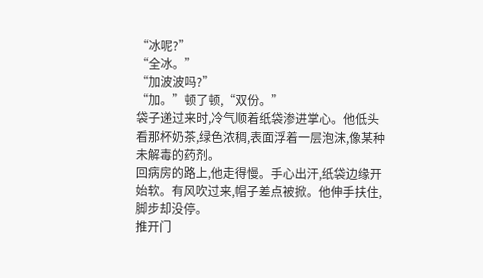“冰呢?”
“全冰。”
“加波波吗?”
“加。”顿了顿,“双份。”
袋子递过来时,冷气顺着纸袋渗进掌心。他低头看那杯奶茶,绿色浓稠,表面浮着一层泡沫,像某种未解毒的药剂。
回病房的路上,他走得慢。手心出汗,纸袋边缘开始软。有风吹过来,帽子差点被掀。他伸手扶住,脚步却没停。
推开门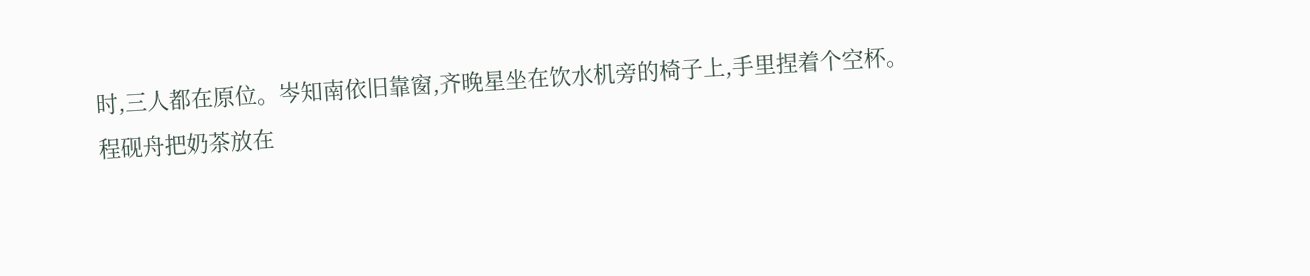时,三人都在原位。岑知南依旧靠窗,齐晚星坐在饮水机旁的椅子上,手里捏着个空杯。
程砚舟把奶茶放在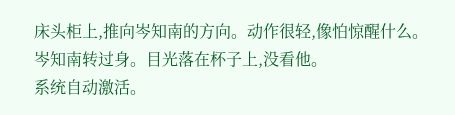床头柜上,推向岑知南的方向。动作很轻,像怕惊醒什么。
岑知南转过身。目光落在杯子上,没看他。
系统自动激活。